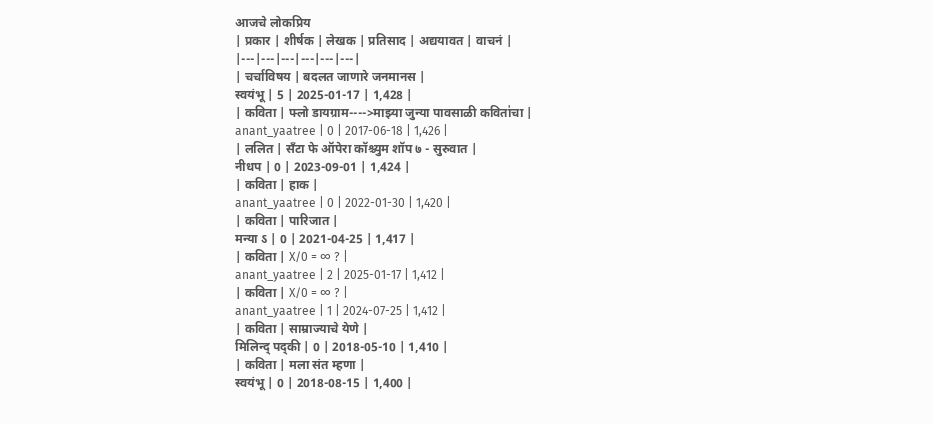आजचे लोकप्रिय
| प्रकार | शीर्षक | लेखक | प्रतिसाद | अद्ययावत | वाचनं |
|---|---|---|---|---|---|
| चर्चाविषय | बदलत जाणारे जनमानस |
स्वयंभू | 5 | 2025-01-17 | 1,428 |
| कविता | फ्लो डायग्राम---->माझ्या जुन्या पावसाळी कविता॑चा |
anant_yaatree | 0 | 2017-06-18 | 1,426 |
| ललित | सँटा फे ऑपेरा कॉश्च्युम शॉप ७ - सुरुवात |
नीधप | 0 | 2023-09-01 | 1,424 |
| कविता | हाक |
anant_yaatree | 0 | 2022-01-30 | 1,420 |
| कविता | पारिजात |
मन्या ऽ | 0 | 2021-04-25 | 1,417 |
| कविता | X/0 = ∞ ? |
anant_yaatree | 2 | 2025-01-17 | 1,412 |
| कविता | X/0 = ∞ ? |
anant_yaatree | 1 | 2024-07-25 | 1,412 |
| कविता | साम्राज्याचे येणे |
मिलिन्द् पद्की | 0 | 2018-05-10 | 1,410 |
| कविता | मला संत म्हणा |
स्वयंभू | 0 | 2018-08-15 | 1,400 |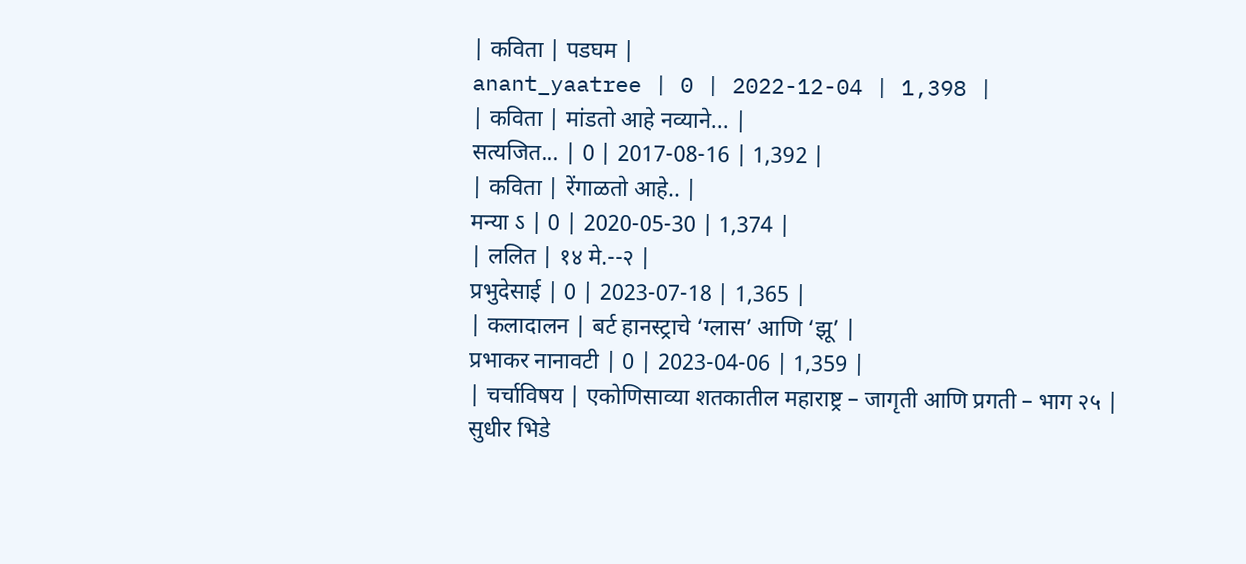| कविता | पडघम |
anant_yaatree | 0 | 2022-12-04 | 1,398 |
| कविता | मांडतो आहे नव्याने... |
सत्यजित... | 0 | 2017-08-16 | 1,392 |
| कविता | रेंगाळतो आहे.. |
मन्या ऽ | 0 | 2020-05-30 | 1,374 |
| ललित | १४ मे.--२ |
प्रभुदेसाई | 0 | 2023-07-18 | 1,365 |
| कलादालन | बर्ट हानस्ट्राचे ‘ग्लास’ आणि ‘झू’ |
प्रभाकर नानावटी | 0 | 2023-04-06 | 1,359 |
| चर्चाविषय | एकोणिसाव्या शतकातील महाराष्ट्र – जागृती आणि प्रगती – भाग २५ |
सुधीर भिडे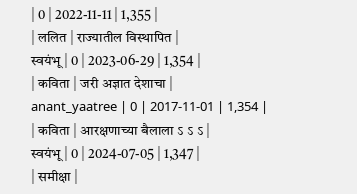| 0 | 2022-11-11 | 1,355 |
| ललित | राज्यातील विस्थापित |
स्वयंभू | 0 | 2023-06-29 | 1,354 |
| कविता | जरी अज्ञात देशाचा |
anant_yaatree | 0 | 2017-11-01 | 1,354 |
| कविता | आरक्षणाच्या बैलाला ऽ ऽ ऽ |
स्वयंभू | 0 | 2024-07-05 | 1,347 |
| समीक्षा |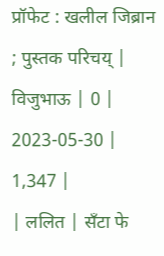प्रॉफेट : खलील जिब्रान ; पुस्तक परिचय् |
विजुभाऊ | 0 | 2023-05-30 | 1,347 |
| ललित | सँटा फे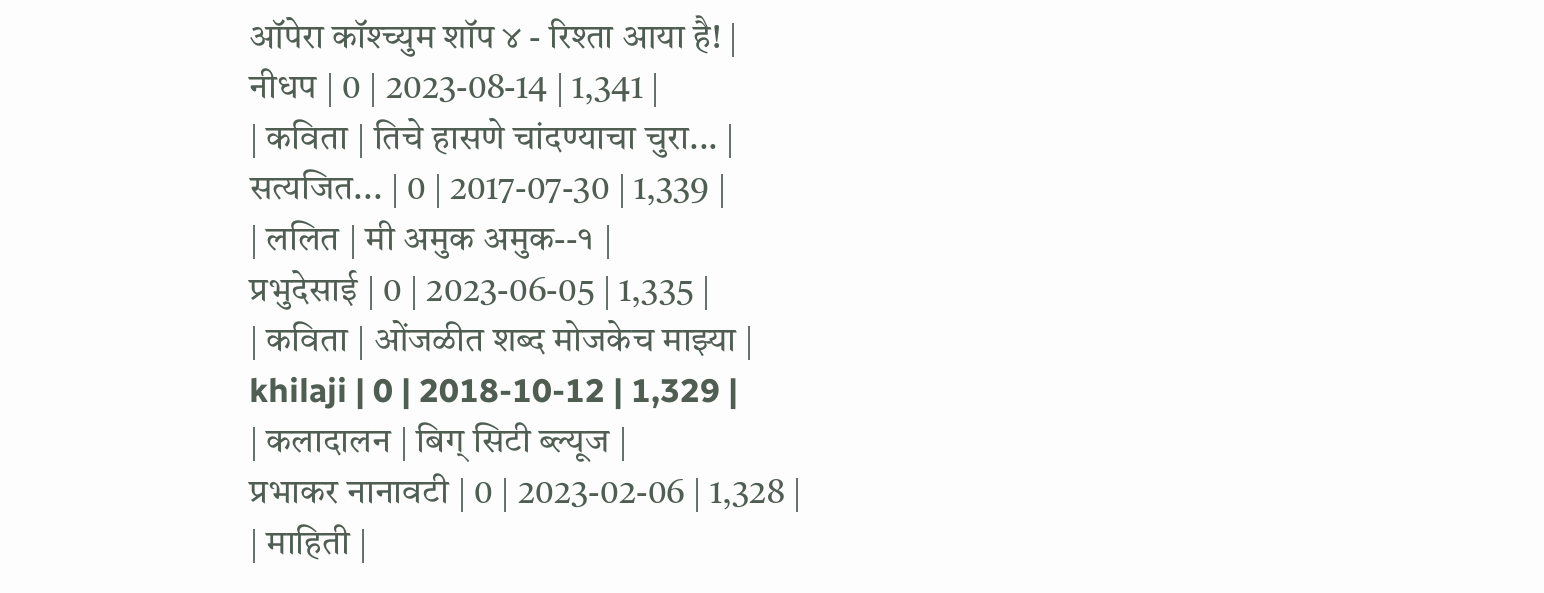ऑपेरा कॉश्च्युम शॉप ४ - रिश्ता आया है! |
नीधप | 0 | 2023-08-14 | 1,341 |
| कविता | तिचे हासणे चांदण्याचा चुरा... |
सत्यजित... | 0 | 2017-07-30 | 1,339 |
| ललित | मी अमुक अमुक--१ |
प्रभुदेसाई | 0 | 2023-06-05 | 1,335 |
| कविता | ओंजळीत शब्द मोजकेच माझ्या |
khilaji | 0 | 2018-10-12 | 1,329 |
| कलादालन | बिग् सिटी ब्ल्यूज |
प्रभाकर नानावटी | 0 | 2023-02-06 | 1,328 |
| माहिती |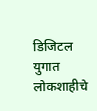डिजिटल युगात लोकशाहीचे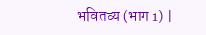भवितव्य (भाग 1) |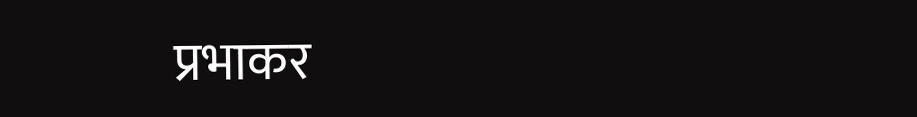प्रभाकर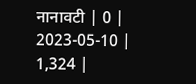नानावटी | 0 | 2023-05-10 | 1,324 |